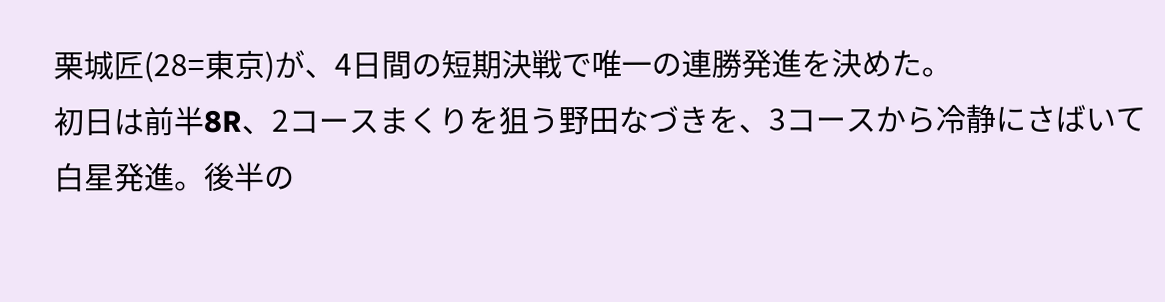栗城匠(28=東京)が、4日間の短期決戦で唯一の連勝発進を決めた。
初日は前半8R、2コースまくりを狙う野田なづきを、3コースから冷静にさばいて白星発進。後半の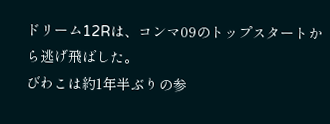ドリーム12Rは、コンマ09のトップスタートから逃げ飛ばした。
びわこは約1年半ぶりの参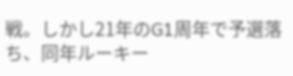戦。しかし21年のG1周年で予選落ち、同年ルーキー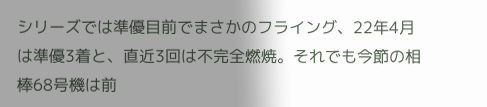シリーズでは準優目前でまさかのフライング、22年4月は準優3着と、直近3回は不完全燃焼。それでも今節の相棒68号機は前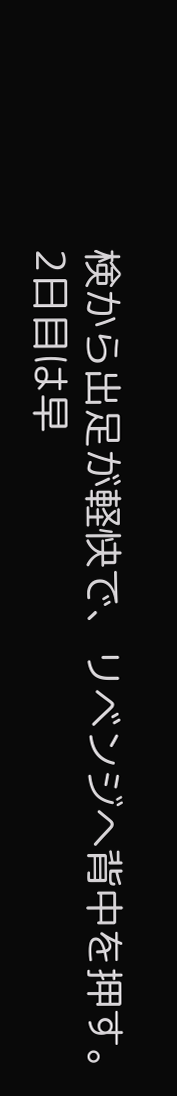検から出足が軽快で、リベンジへ背中を押す。
2日目は早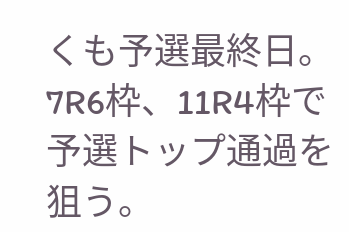くも予選最終日。7R6枠、11R4枠で予選トップ通過を狙う。